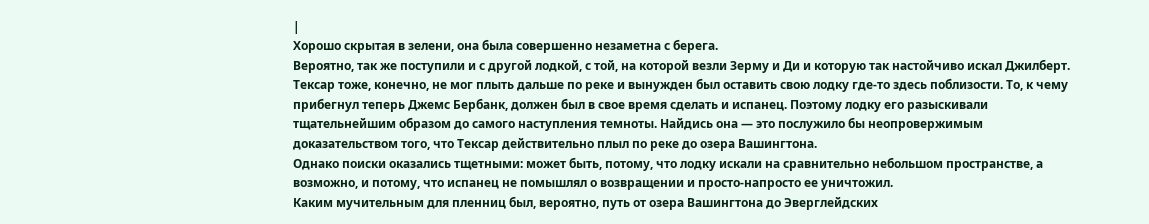|
Хорошо скрытая в зелени, она была совершенно незаметна с берега.
Вероятно, так же поступили и с другой лодкой, с той, на которой везли Зерму и Ди и которую так настойчиво искал Джилберт. Тексар тоже, конечно, не мог плыть дальше по реке и вынужден был оставить свою лодку где-то здесь поблизости. То, к чему прибегнул теперь Джемс Бербанк, должен был в свое время сделать и испанец. Поэтому лодку его разыскивали тщательнейшим образом до самого наступления темноты. Найдись она — это послужило бы неопровержимым доказательством того, что Тексар действительно плыл по реке до озера Вашингтона.
Однако поиски оказались тщетными: может быть, потому, что лодку искали на сравнительно небольшом пространстве, а возможно, и потому, что испанец не помышлял о возвращении и просто-напросто ее уничтожил.
Каким мучительным для пленниц был, вероятно, путь от озера Вашингтона до Эверглейдских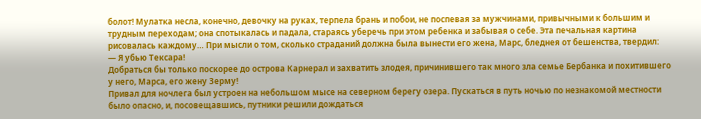болот! Мулатка несла, конечно, девочку на руках, терпела брань и побои, не поспевая за мужчинами, привычными к большим и трудным переходам; она спотыкалась и падала, стараясь уберечь при этом ребенка и забывая о себе. Эта печальная картина рисовалась каждому… При мысли о том, сколько страданий должна была вынести его жена, Марс, бледнея от бешенства, твердил:
— Я убью Тексара!
Добраться бы только поскорее до острова Карнерал и захватить злодея, причинившего так много зла семье Бербанка и похитившего у него, Марса, его жену Зерму!
Привал для ночлега был устроен на небольшом мысе на северном берегу озера. Пускаться в путь ночью по незнакомой местности было опасно, и, посовещавшись, путники решили дождаться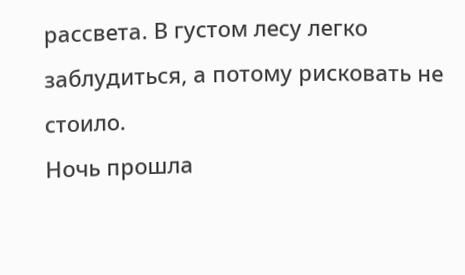рассвета. В густом лесу легко заблудиться, а потому рисковать не стоило.
Ночь прошла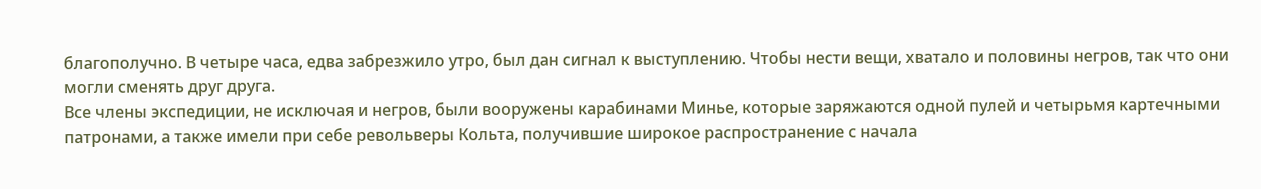благополучно. В четыре часа, едва забрезжило утро, был дан сигнал к выступлению. Чтобы нести вещи, хватало и половины негров, так что они могли сменять друг друга.
Все члены экспедиции, не исключая и негров, были вооружены карабинами Минье, которые заряжаются одной пулей и четырьмя картечными патронами, а также имели при себе револьверы Кольта, получившие широкое распространение с начала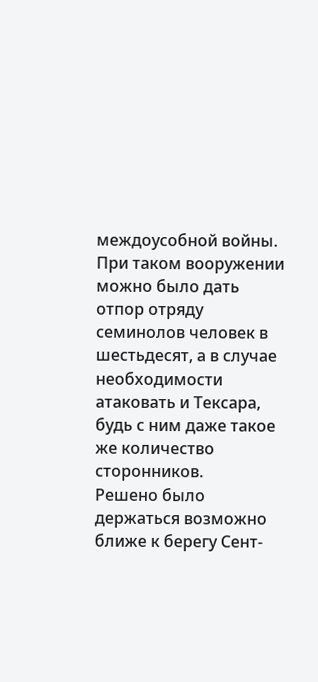междоусобной войны. При таком вооружении можно было дать отпор отряду семинолов человек в шестьдесят, а в случае необходимости атаковать и Тексара, будь с ним даже такое же количество сторонников.
Решено было держаться возможно ближе к берегу Сент-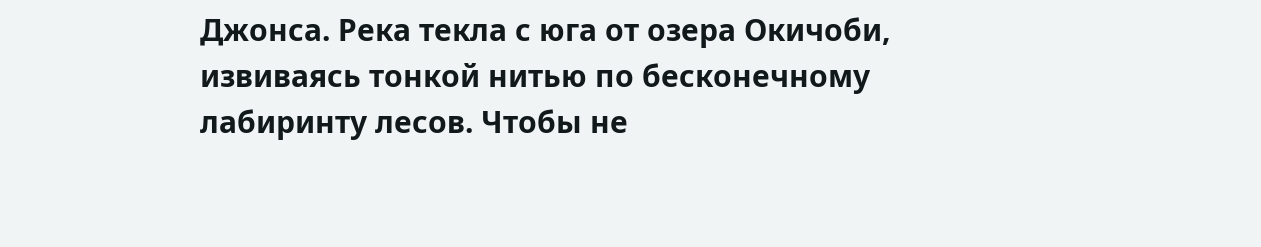Джонса. Река текла с юга от озера Окичоби, извиваясь тонкой нитью по бесконечному лабиринту лесов. Чтобы не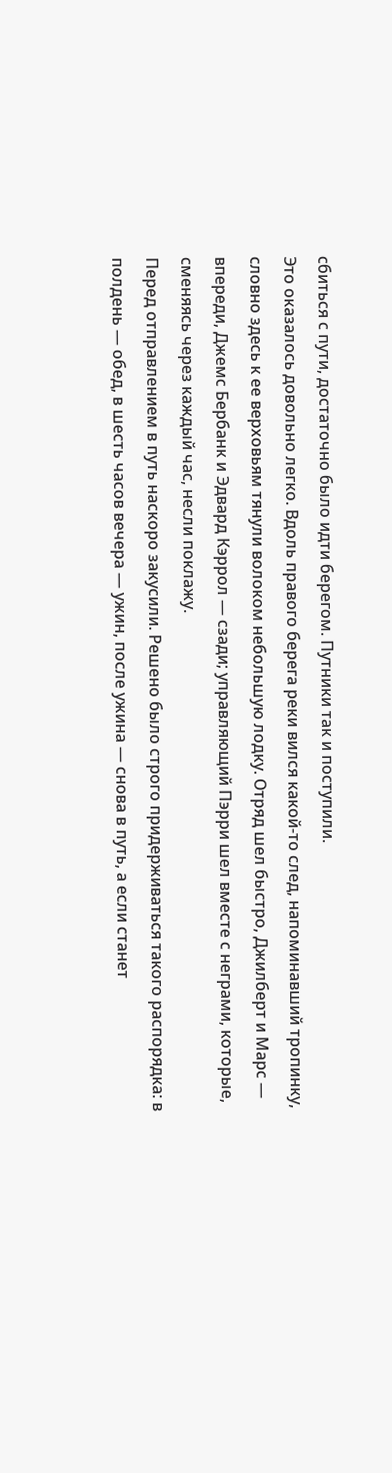сбиться с пути, достаточно было идти берегом. Путники так и поступили.
Это оказалось довольно легко. Вдоль правого берега реки вился какой-то след, напоминавший тропинку, словно здесь к ее верховьям тянули волоком небольшую лодку. Отряд шел быстро, Джилберт и Марс — впереди, Джемс Бербанк и Эдвард Кэррол — сзади; управляющий Пэрри шел вместе с неграми, которые, сменяясь через каждый час, несли поклажу.
Перед отправлением в путь наскоро закусили. Решено было строго придерживаться такого распорядка: в полдень — обед, в шесть часов вечера — ужин, после ужина — снова в путь, а если станет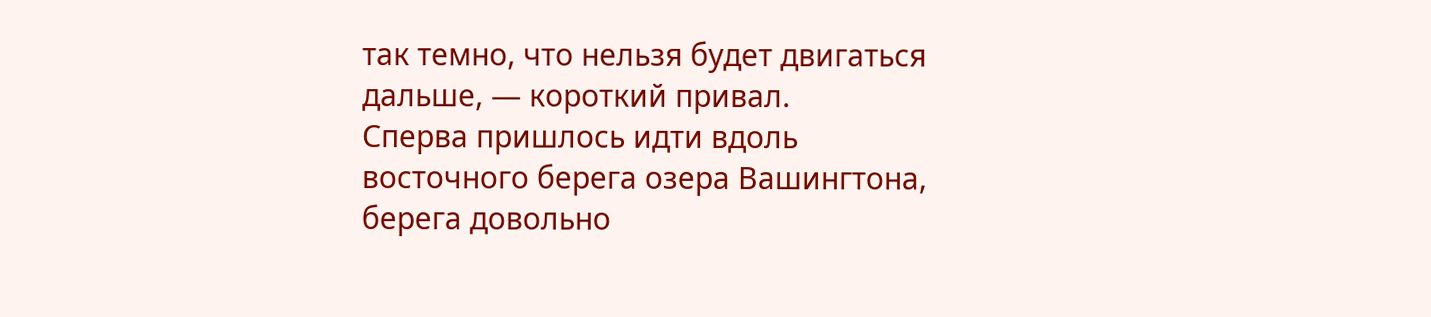так темно, что нельзя будет двигаться дальше, — короткий привал.
Сперва пришлось идти вдоль восточного берега озера Вашингтона, берега довольно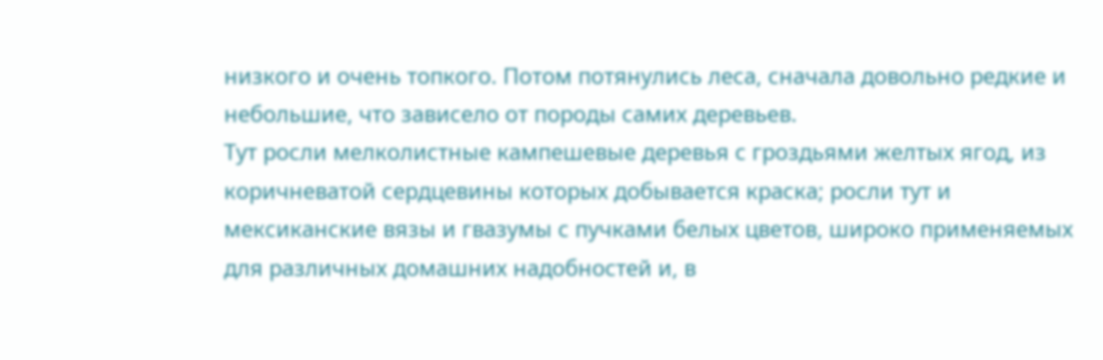низкого и очень топкого. Потом потянулись леса, сначала довольно редкие и небольшие, что зависело от породы самих деревьев.
Тут росли мелколистные кампешевые деревья с гроздьями желтых ягод, из коричневатой сердцевины которых добывается краска; росли тут и мексиканские вязы и гвазумы с пучками белых цветов, широко применяемых для различных домашних надобностей и, в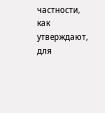частности, как утверждают, для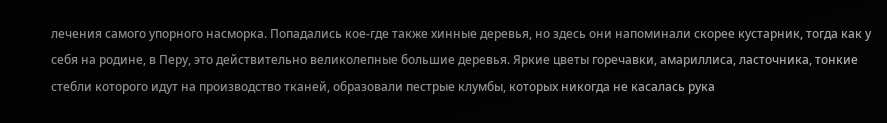лечения самого упорного насморка. Попадались кое-где также хинные деревья, но здесь они напоминали скорее кустарник, тогда как у себя на родине, в Перу, это действительно великолепные большие деревья. Яркие цветы горечавки, амариллиса, ласточника, тонкие стебли которого идут на производство тканей, образовали пестрые клумбы, которых никогда не касалась рука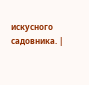искусного садовника. |